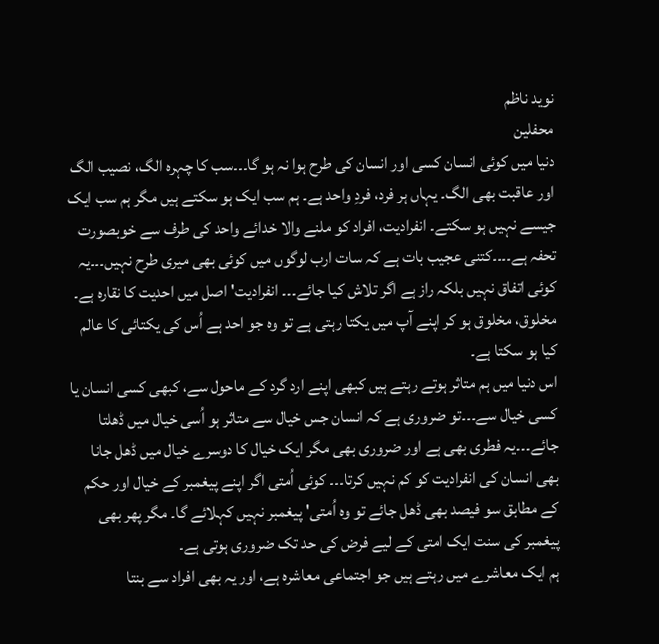نوید ناظم
محفلین
دنیا میں کوئی انسان کسی اور انسان کی طرح ہوا نہ ہو گا۔۔۔سب کا چہرہ الگ، نصیب الگ اور عاقبت بھی الگ۔ یہاں ہر فرد، فردِ واحد ہے۔ ہم سب ایک ہو سکتے ہیں مگر ہم سب ایک جیسے نہیں ہو سکتے۔ انفرادیت، افراد کو ملنے والا خدائے واحد کی طرف سے خوبصورت تحفہ ہے۔۔۔۔کتنی عجیب بات ہے کہ سات ارب لوگوں میں کوئی بھی میری طرح نہیں۔۔۔یہ کوئی اتفاق نہیں بلکہ راز ہے اگر تلاش کیا جائے۔۔۔ انفرادیت' اصل میں احدیت کا نقارہ ہے۔ مخلوق، مخلوق ہو کر اپنے آپ میں یکتا رہتی ہے تو وہ جو احد ہے اُس کی یکتائی کا عالم کیا ہو سکتا ہے۔
اس دنیا میں ہم متاثر ہوتے رہتے ہیں کبھی اپنے ارد گرد کے ماحول سے، کبھی کسی انسان یا کسی خیال سے۔۔۔تو ضروری ہے کہ انسان جس خیال سے متاثر ہو اُسی خیال میں ڈھلتا جائے۔۔۔یہ فطری بھی ہے اور ضروری بھی مگر ایک خیال کا دوسرے خیال میں ڈھل جانا بھی انسان کی انفرادیت کو کم نہیں کرتا۔۔۔ کوئی اُمتی اگر اپنے پیغمبر کے خیال اور حکم کے مطابق سو فیصد بھی ڈھل جائے تو وہ اُمتی' پیغمبر نہیں کہلائے گا۔ مگر پھر بھی پیغمبر کی سنت ایک امتی کے لیے فرض کی حد تک ضروری ہوتی ہے۔
ہم ایک معاشرے میں رہتے ہیں جو اجتماعی معاشرہ ہے، اور یہ بھی افراد سے بنتا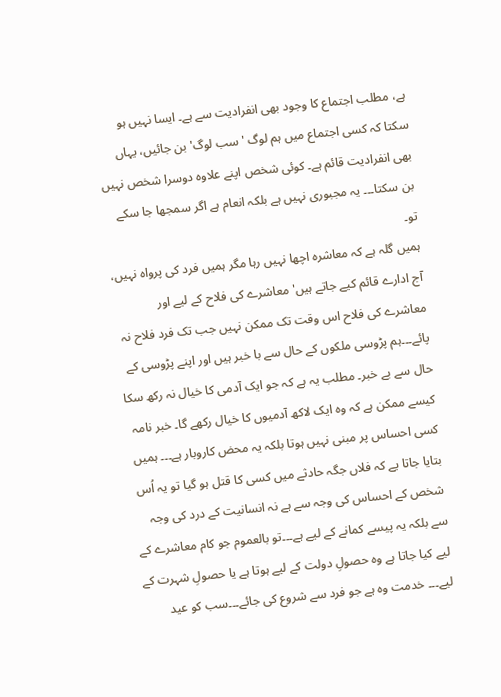ہے، مطلب اجتماع کا وجود بھی انفرادیت سے ہے۔ ایسا نہیں ہو سکتا کہ کسی اجتماع میں ہم لوگ 'سب لوگ' بن جائیں، یہاں بھی انفرادیت قائم ہے۔ کوئی شخص اپنے علاوہ دوسرا شخص نہیں بن سکتا۔۔۔ یہ مجبوری نہیں ہے بلکہ انعام ہے اگر سمجھا جا سکے تو۔
ہمیں گلہ ہے کہ معاشرہ اچھا نہیں رہا مگر ہمیں فرد کی پرواہ نہیں، آج ادارے قائم کیے جاتے ہیں' معاشرے کی فلاح کے لیے اور معاشرے کی فلاح اس وقت تک ممکن نہیں جب تک فرد فلاح نہ پائے۔۔۔ہم پڑوسی ملکوں کے حال سے با خبر ہیں اور اپنے پڑوسی کے حال سے بے خبر۔ مطلب یہ ہے کہ جو ایک آدمی کا خیال نہ رکھ سکا کیسے ممکن ہے کہ وہ ایک لاکھ آدمیوں کا خیال رکھے گا۔ خبر نامہ کسی احساس پر مبنی نہیں ہوتا بلکہ یہ محض کاروبار ہے۔۔۔ ہمیں بتایا جاتا یے کہ فلاں جگہ حادثے میں کسی کا قتل ہو گیا تو یہ اُس شخص کے احساس کی وجہ سے ہے نہ انسانیت کے درد کی وجہ سے بلکہ یہ پیسے کمانے کے لیے ہے۔۔۔تو بالعموم جو کام معاشرے کے لیے کیا جاتا ہے وہ حصولِ دولت کے لیے ہوتا ہے یا حصولِ شہرت کے لیے۔۔۔ خدمت وہ ہے جو فرد سے شروع کی جائے۔۔۔سب کو عید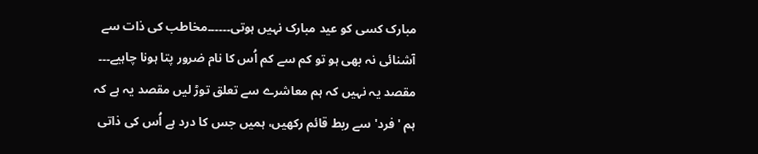مبارک کسی کو عید مبارک نہیں ہوتی۔۔۔۔۔۔مخاطب کی ذات سے آشنائی نہ بھی ہو تو کم سے کم اُس کا نام ضرور پتا ہونا چاہیے۔۔۔ مقصد یہ نہیں کہ ہم معاشرے سے تعلق توڑ لیں مقصد یہ ہے کہ ہم 'فرد' سے ربط قائم رکھیں، ہمیں جس کا درد ہے اُس کی ذاتی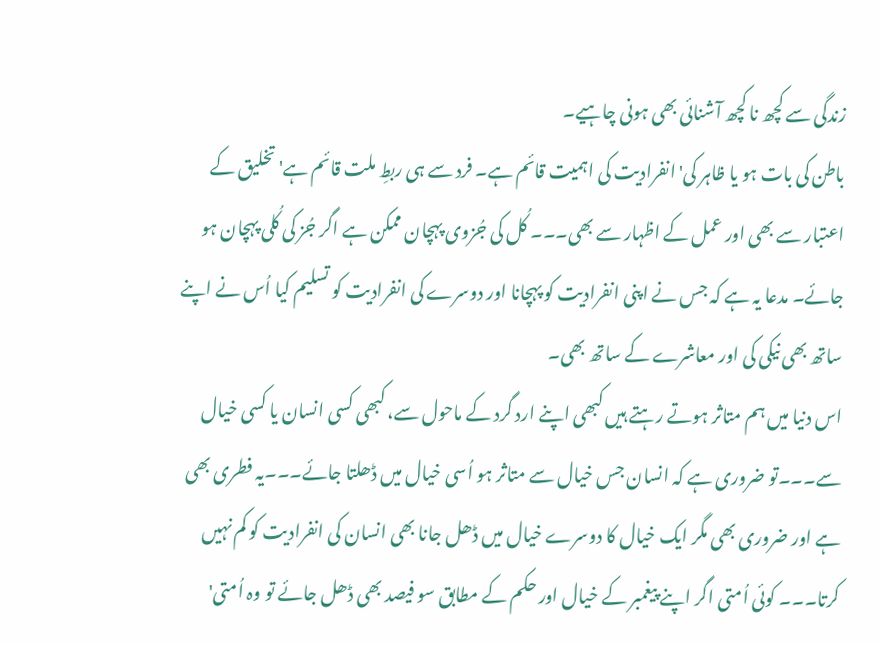زندگی سے کچھ نا کچھ آشنائی بھی ہونی چاہیے۔
باطن کی بات ہو یا ظاہر کی' انفرادیت کی اہمیت قائم ہے۔ فرد سے ہی ربطِ ملت قائم ہے' تخلیق کے اعتبار سے بھی اور عمل کے اظہار سے بھی۔۔۔ کُل کی جُزوی پہچان ممکن ہے اگر جُز کی کُلی پہچان ہو جائے۔ مدعا یہ ہے کہ جس نے اپنی انفرادیت کو پہچانا اور دوسرے کی انفرادیت کو تسلیم کیا اُس نے اپنے ساتھ بھی نیکی کی اور معاشرے کے ساتھ بھی۔
اس دنیا میں ہم متاثر ہوتے رہتے ہیں کبھی اپنے ارد گرد کے ماحول سے، کبھی کسی انسان یا کسی خیال سے۔۔۔تو ضروری ہے کہ انسان جس خیال سے متاثر ہو اُسی خیال میں ڈھلتا جائے۔۔۔یہ فطری بھی ہے اور ضروری بھی مگر ایک خیال کا دوسرے خیال میں ڈھل جانا بھی انسان کی انفرادیت کو کم نہیں کرتا۔۔۔ کوئی اُمتی اگر اپنے پیغمبر کے خیال اور حکم کے مطابق سو فیصد بھی ڈھل جائے تو وہ اُمتی'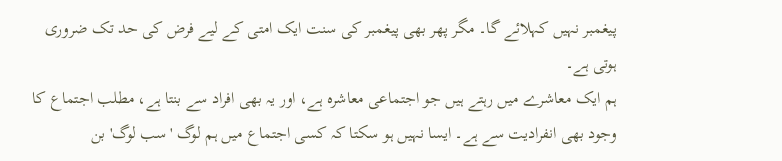پیغمبر نہیں کہلائے گا۔ مگر پھر بھی پیغمبر کی سنت ایک امتی کے لیے فرض کی حد تک ضروری ہوتی ہے۔
ہم ایک معاشرے میں رہتے ہیں جو اجتماعی معاشرہ ہے، اور یہ بھی افراد سے بنتا ہے، مطلب اجتماع کا وجود بھی انفرادیت سے ہے۔ ایسا نہیں ہو سکتا کہ کسی اجتماع میں ہم لوگ 'سب لوگ' بن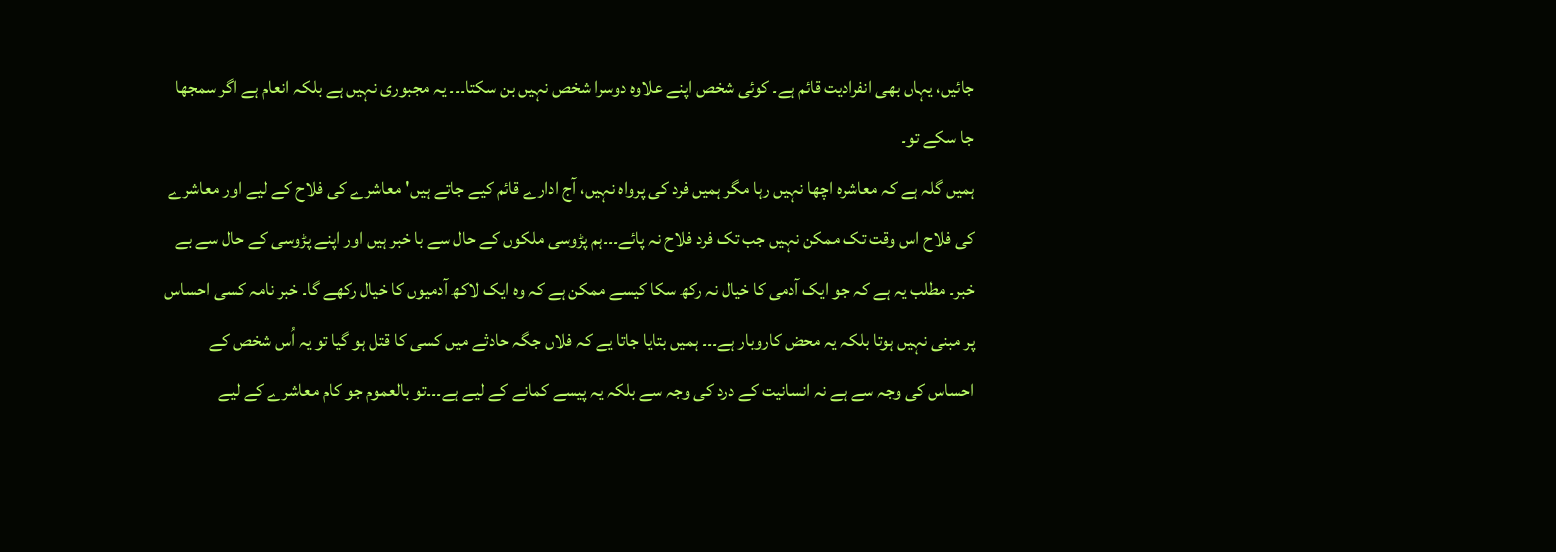جائیں، یہاں بھی انفرادیت قائم ہے۔ کوئی شخص اپنے علاوہ دوسرا شخص نہیں بن سکتا۔۔۔ یہ مجبوری نہیں ہے بلکہ انعام ہے اگر سمجھا جا سکے تو۔
ہمیں گلہ ہے کہ معاشرہ اچھا نہیں رہا مگر ہمیں فرد کی پرواہ نہیں، آج ادارے قائم کیے جاتے ہیں' معاشرے کی فلاح کے لیے اور معاشرے کی فلاح اس وقت تک ممکن نہیں جب تک فرد فلاح نہ پائے۔۔۔ہم پڑوسی ملکوں کے حال سے با خبر ہیں اور اپنے پڑوسی کے حال سے بے خبر۔ مطلب یہ ہے کہ جو ایک آدمی کا خیال نہ رکھ سکا کیسے ممکن ہے کہ وہ ایک لاکھ آدمیوں کا خیال رکھے گا۔ خبر نامہ کسی احساس پر مبنی نہیں ہوتا بلکہ یہ محض کاروبار ہے۔۔۔ ہمیں بتایا جاتا یے کہ فلاں جگہ حادثے میں کسی کا قتل ہو گیا تو یہ اُس شخص کے احساس کی وجہ سے ہے نہ انسانیت کے درد کی وجہ سے بلکہ یہ پیسے کمانے کے لیے ہے۔۔۔تو بالعموم جو کام معاشرے کے لیے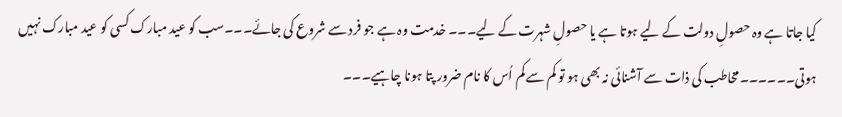کیا جاتا ہے وہ حصولِ دولت کے لیے ہوتا ہے یا حصولِ شہرت کے لیے۔۔۔ خدمت وہ ہے جو فرد سے شروع کی جائے۔۔۔سب کو عید مبارک کسی کو عید مبارک نہیں ہوتی۔۔۔۔۔۔مخاطب کی ذات سے آشنائی نہ بھی ہو تو کم سے کم اُس کا نام ضرور پتا ہونا چاہیے۔۔۔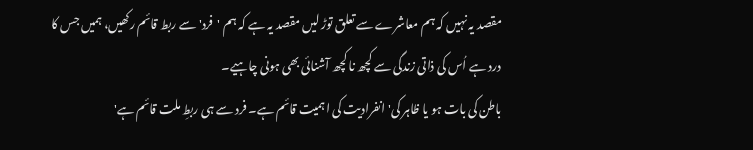مقصد یہ نہیں کہ ہم معاشرے سے تعلق توڑ لیں مقصد یہ ہے کہ ہم 'فرد' سے ربط قائم رکھیں، ہمیں جس کا درد ہے اُس کی ذاتی زندگی سے کچھ نا کچھ آشنائی بھی ہونی چاہیے۔
باطن کی بات ہو یا ظاہر کی' انفرادیت کی اہمیت قائم ہے۔ فرد سے ہی ربطِ ملت قائم ہے'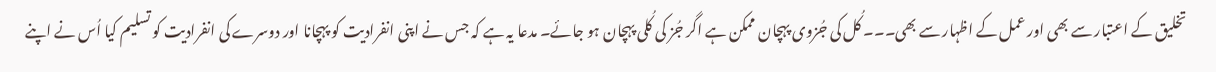تخلیق کے اعتبار سے بھی اور عمل کے اظہار سے بھی۔۔۔ کُل کی جُزوی پہچان ممکن ہے اگر جُز کی کُلی پہچان ہو جائے۔ مدعا یہ ہے کہ جس نے اپنی انفرادیت کو پہچانا اور دوسرے کی انفرادیت کو تسلیم کیا اُس نے اپنے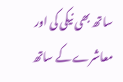ساتھ بھی نیکی کی اور معاشرے کے ساتھ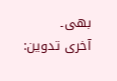بھی۔
آخری تدوین: